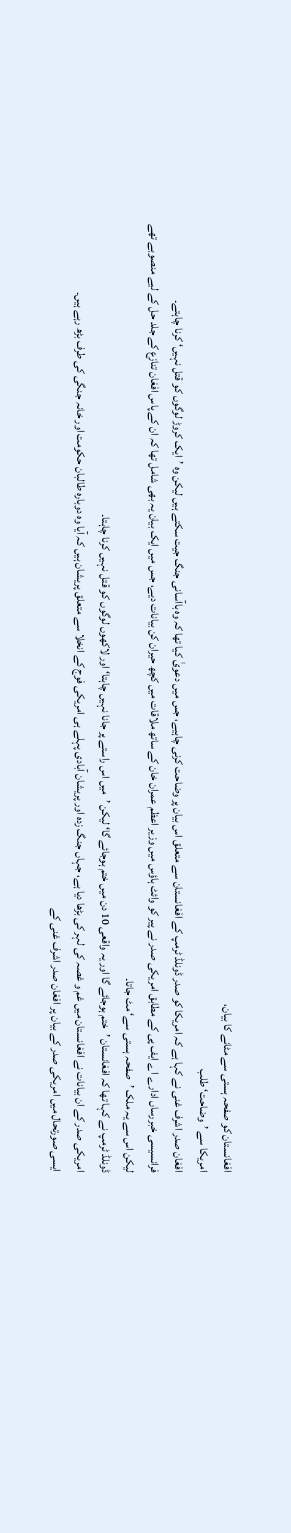افغانستان کو صفحہ ہستی سے مٹانے کا بیان،
امریکا سے ’وضاحت‘ طلب
افغان صدر اشرف غنی نے کہا ہے کہ امریکا کو صدر ڈونلڈ ٹرمپ کے افغانستان سے متعلق اس بیان پر وضاحت کرنی چاہیے، جس میں دعویٰ کیا تھا کہ وہ باآسانی جنگ جیت سکتے ہیں لیکن وہ ’ایک کروڑ لوگوں کو قتل نہیں‘ کرنا چاہتے۔
فرانسیسی خبررساں ادارے اے ایف پی کے مطابق امریکی صدر نے پیر کو وائٹ ہاؤس میں وزیر اعظم عمران خان کے ساتھ ملاقات میں کچھ حیران کن بیانات دیے، جس میں ایک بیان یہ بھی شامل تھا کہ ان کے پاس افغان تنازع کے جلد حل کے لیے منصوبے تھے لیکن اس سے یہ ملک ’صفحہ ہستی سے‘ مٹ جاتا۔
ڈونلڈ ٹرمپ نے کہا تھا کہ افغانستان ’ختم ہوجائے گا اور یہ واقعی 10 دن میں ختم ہوجائے گا‘ لیکن ’میں اس راستے پر جانا نہیں چاہتا‘ اور لاکھوں لوگوں کو قتل نہیں کرنا چاہتا۔
امریکی صدر کے ان بیانات نے افغانستان میں غم و غصہ کی لہر کی بڑھا دیا ہے، جہاں جنگ زدہ اور پریشان آبادی پہلے ہی امریکی فوج کے انخلا سے متعلق پریشان ہیں کہ آیا وہ دوبارہ طالبان حکومت اور خانہ جنگی کی طرف بڑھ رہے ہیں۔
ایسی صورتحال میں امریکی صدر کے بیان پر افغان صدر اشرف غنی کے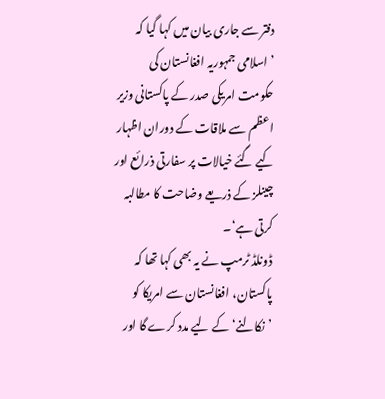دفتر سے جاری بیان میں کہا گیا کہ ’اسلامی جمہوریہ افغانستان کی حکومت امریکی صدر کے پاکستانی وزیر اعظم سے ملاقات کے دوران اظہار کیے گئے خیالات پر سفارتی ذرائع اور چینلز کے ذریعے وضاحت کا مطالبہ کرتی ہے‘۔
ڈونلڈ ٹرمپ نے یہ بھی کہا تھا کہ پاکستان، افغانستان سے امریکا کو ’نکالنے‘ کے لیے مدد کرے گا اور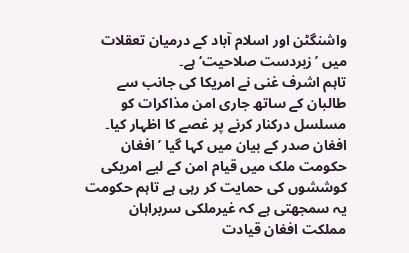واشنگٹن اور اسلام آباد کے درمیان تعقلات میں ’زبردست صلاحیت‘ ہے۔
تاہم اشرف غنی نے امریکا کی جانب سے طالبان کے ساتھ جاری امن مذاکرات کو مسلسل درکنار کرنے پر غصے کا اظہار کیا۔
افغان صدر کے بیان میں کہا گیا ’افغان حکومت ملک میں قیام امن کے لیے امریکی کوششوں کی حمایت کر رہی ہے تاہم حکومت یہ سمجھتی ہے کہ غیرملکی سربراہان مملکت افغان قیادت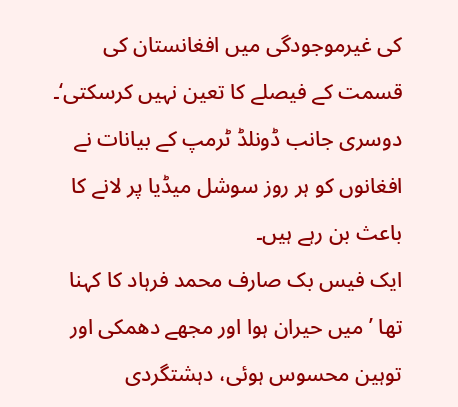کی غیرموجودگی میں افغانستان کی قسمت کے فیصلے کا تعین نہیں کرسکتی‘۔
دوسری جانب ڈونلڈ ٹرمپ کے بیانات نے افغانوں کو ہر روز سوشل میڈیا پر لانے کا باعث بن رہے ہیں۔
ایک فیس بک صارف محمد فرہاد کا کہنا تھا ’میں حیران ہوا اور مجھے دھمکی اور توہین محسوس ہوئی، دہشتگردی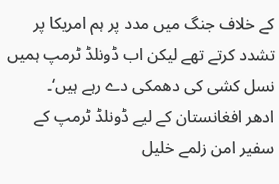کے خلاف جنگ میں مدد پر ہم امریکا پر تشدد کرتے تھے لیکن اب ڈونلڈ ٹرمپ ہمیں نسل کشی کی دھمکی دے رہے ہیں‘۔
ادھر افغانستان کے لیے ڈونلڈ ٹرمپ کے سفیر امن زلمے خلیل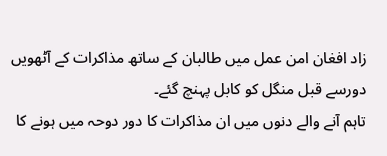زاد افغان امن عمل میں طالبان کے ساتھ مذاکرات کے آٹھویں دورسے قبل منگل کو کابل پہنچ گئے۔
تاہم آنے والے دنوں میں ان مذاکرات کا دور دوحہ میں ہونے کا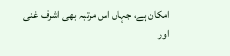امکان ہے، جہاں اس مرتبہ بھی اشرف غنی اور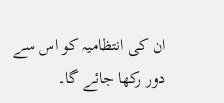ان کی انتظامیہ کو اس سے دور رکھا جائے گا۔